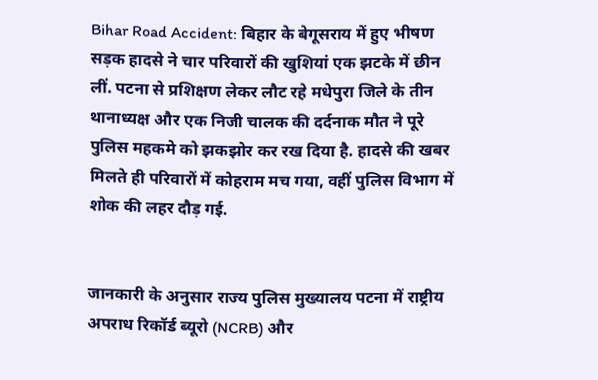Bihar Road Accident: बिहार के बेगूसराय में हुए भीषण सड़क हादसे ने चार परिवारों की खुशियां एक झटके में छीन लीं. पटना से प्रशिक्षण लेकर लौट रहे मधेपुरा जिले के तीन थानाध्यक्ष और एक निजी चालक की दर्दनाक मौत ने पूरे पुलिस महकमे को झकझोर कर रख दिया है. हादसे की खबर मिलते ही परिवारों में कोहराम मच गया, वहीं पुलिस विभाग में शोक की लहर दौड़ गई.


जानकारी के अनुसार राज्य पुलिस मुख्यालय पटना में राष्ट्रीय अपराध रिकॉर्ड ब्यूरो (NCRB) और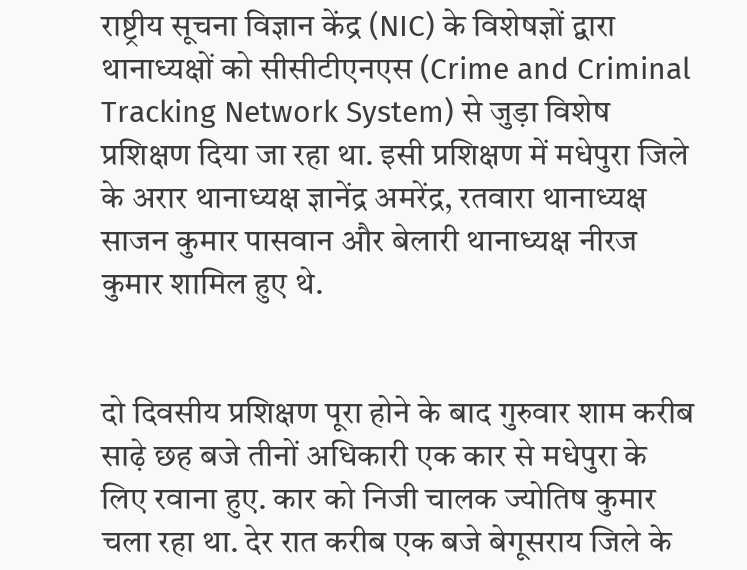राष्ट्रीय सूचना विज्ञान केंद्र (NIC) के विशेषज्ञों द्वारा थानाध्यक्षों को सीसीटीएनएस (Crime and Criminal Tracking Network System) से जुड़ा विशेष प्रशिक्षण दिया जा रहा था. इसी प्रशिक्षण में मधेपुरा जिले के अरार थानाध्यक्ष ज्ञानेंद्र अमरेंद्र, रतवारा थानाध्यक्ष साजन कुमार पासवान और बेलारी थानाध्यक्ष नीरज कुमार शामिल हुए थे.


दो दिवसीय प्रशिक्षण पूरा होने के बाद गुरुवार शाम करीब साढ़े छह बजे तीनों अधिकारी एक कार से मधेपुरा के लिए रवाना हुए. कार को निजी चालक ज्योतिष कुमार चला रहा था. देर रात करीब एक बजे बेगूसराय जिले के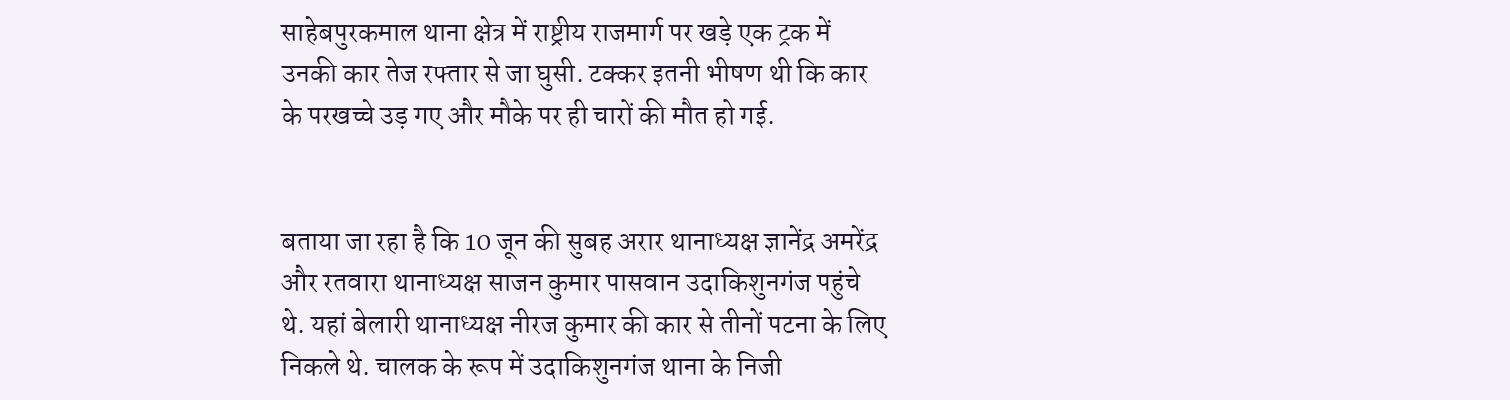साहेबपुरकमाल थाना क्षेत्र में राष्ट्रीय राजमार्ग पर खड़े एक ट्रक में उनकी कार तेज रफ्तार से जा घुसी. टक्कर इतनी भीषण थी कि कार के परखच्चे उड़ गए और मौके पर ही चारों की मौत हो गई.


बताया जा रहा है कि 10 जून की सुबह अरार थानाध्यक्ष ज्ञानेंद्र अमरेंद्र और रतवारा थानाध्यक्ष साजन कुमार पासवान उदाकिशुनगंज पहुंचे थे. यहां बेलारी थानाध्यक्ष नीरज कुमार की कार से तीनों पटना के लिए निकले थे. चालक के रूप में उदाकिशुनगंज थाना के निजी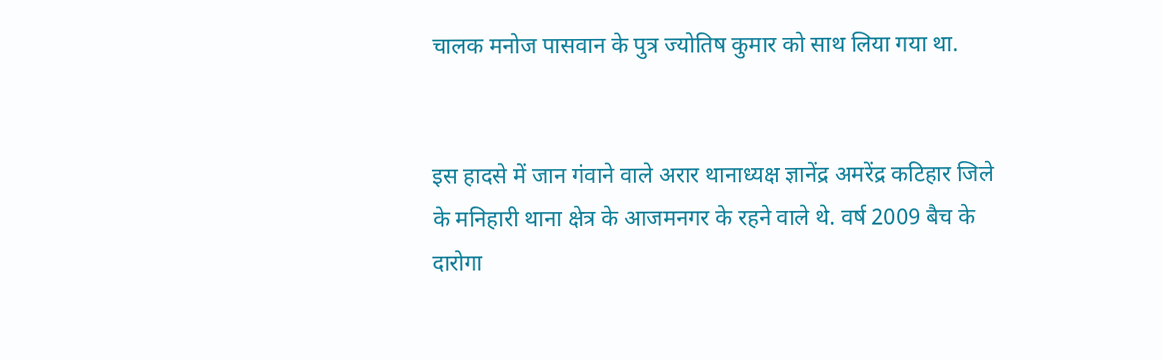चालक मनोज पासवान के पुत्र ज्योतिष कुमार को साथ लिया गया था.


इस हादसे में जान गंवाने वाले अरार थानाध्यक्ष ज्ञानेंद्र अमरेंद्र कटिहार जिले के मनिहारी थाना क्षेत्र के आजमनगर के रहने वाले थे. वर्ष 2009 बैच के दारोगा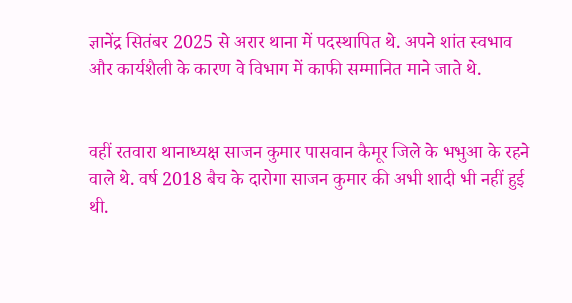ज्ञानेंद्र सितंबर 2025 से अरार थाना में पदस्थापित थे. अपने शांत स्वभाव और कार्यशैली के कारण वे विभाग में काफी सम्मानित माने जाते थे.


वहीं रतवारा थानाध्यक्ष साजन कुमार पासवान कैमूर जिले के भभुआ के रहने वाले थे. वर्ष 2018 बैच के दारोगा साजन कुमार की अभी शादी भी नहीं हुई थी.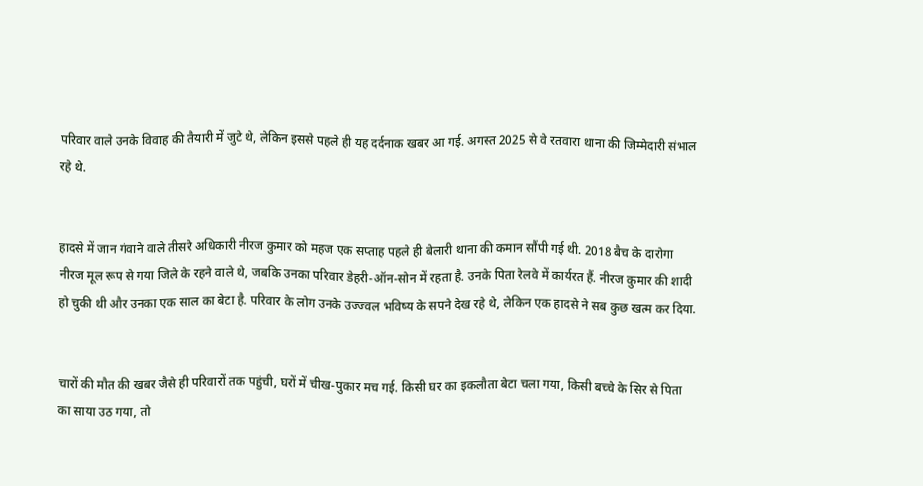परिवार वाले उनके विवाह की तैयारी में जुटे थे, लेकिन इससे पहले ही यह दर्दनाक खबर आ गई. अगस्त 2025 से वे रतवारा थाना की जिम्मेदारी संभाल रहे थे.


हादसे में जान गंवाने वाले तीसरे अधिकारी नीरज कुमार को महज एक सप्ताह पहले ही बेलारी थाना की कमान सौंपी गई थी. 2018 बैच के दारोगा नीरज मूल रूप से गया जिले के रहने वाले थे, जबकि उनका परिवार डेहरी-ऑन-सोन में रहता है. उनके पिता रेलवे में कार्यरत हैं. नीरज कुमार की शादी हो चुकी थी और उनका एक साल का बेटा है. परिवार के लोग उनके उज्ज्वल भविष्य के सपने देख रहे थे, लेकिन एक हादसे ने सब कुछ खत्म कर दिया.


चारों की मौत की खबर जैसे ही परिवारों तक पहुंची, घरों में चीख-पुकार मच गई. किसी घर का इकलौता बेटा चला गया, किसी बच्चे के सिर से पिता का साया उठ गया, तो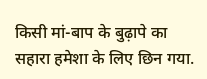किसी मां-बाप के बुढ़ापे का सहारा हमेशा के लिए छिन गया.